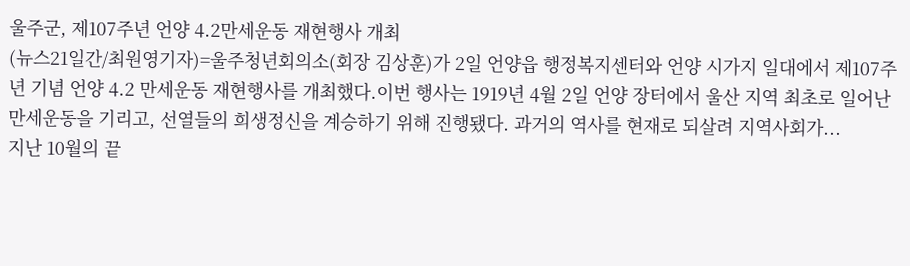울주군, 제107주년 언양 4.2만세운동 재현행사 개최
(뉴스21일간/최원영기자)=울주청년회의소(회장 김상훈)가 2일 언양읍 행정복지센터와 언양 시가지 일대에서 제107주년 기념 언양 4.2 만세운동 재현행사를 개최했다.이번 행사는 1919년 4월 2일 언양 장터에서 울산 지역 최초로 일어난 만세운동을 기리고, 선열들의 희생정신을 계승하기 위해 진행됐다. 과거의 역사를 현재로 되살려 지역사회가...
지난 10월의 끝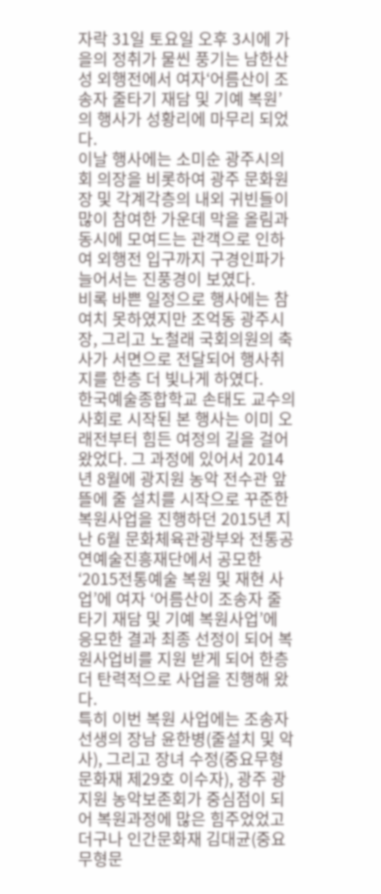자락 31일 토요일 오후 3시에 가을의 정취가 물씬 풍기는 남한산성 외행전에서 여자‘어름산이 조송자 줄타기 재담 및 기예 복원’의 행사가 성황리에 마무리 되었다.
이날 행사에는 소미순 광주시의회 의장을 비롯하여 광주 문화원장 및 각계각층의 내외 귀빈들이 많이 참여한 가운데 막을 올림과 동시에 모여드는 관객으로 인하여 외행전 입구까지 구경인파가 늘어서는 진풍경이 보였다.
비록 바쁜 일정으로 행사에는 참여치 못하였지만 조억동 광주시장, 그리고 노철래 국회의원의 축사가 서면으로 전달되어 행사취지를 한층 더 빛나게 하였다.
한국예술종합학교 손태도 교수의 사회로 시작된 본 행사는 이미 오래전부터 힘든 여정의 길을 걸어 왔었다. 그 과정에 있어서 2014년 8월에 광지원 농악 전수관 앞뜰에 줄 설치를 시작으로 꾸준한 복원사업을 진행하던 2015년 지난 6월 문화체육관광부와 전통공연예술진흥재단에서 공모한 ‘2015전통예술 복원 및 재현 사업’에 여자 ‘어름산이 조송자 줄타기 재담 및 기예 복원사업’에 응모한 결과 최종 선정이 되어 복원사업비를 지원 받게 되어 한층 더 탄력적으로 사업을 진행해 왔다.
특히 이번 복원 사업에는 조송자 선생의 장남 윤한병(줄설치 및 악사), 그리고 장녀 수정(중요무형문화재 제29호 이수자), 광주 광지원 농악보존회가 중심점이 되어 복원과정에 많은 힘주었었고 더구나 인간문화재 김대균(중요 무형문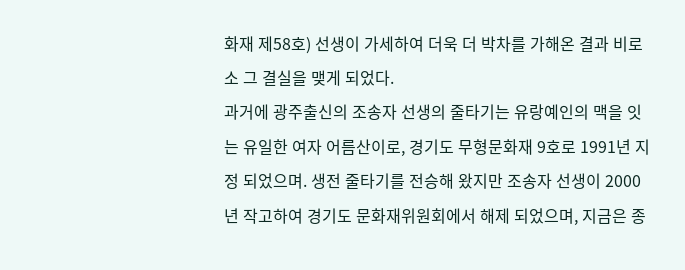화재 제58호) 선생이 가세하여 더욱 더 박차를 가해온 결과 비로소 그 결실을 맺게 되었다.
과거에 광주출신의 조송자 선생의 줄타기는 유랑예인의 맥을 잇는 유일한 여자 어름산이로, 경기도 무형문화재 9호로 1991년 지정 되었으며. 생전 줄타기를 전승해 왔지만 조송자 선생이 2000년 작고하여 경기도 문화재위원회에서 해제 되었으며, 지금은 종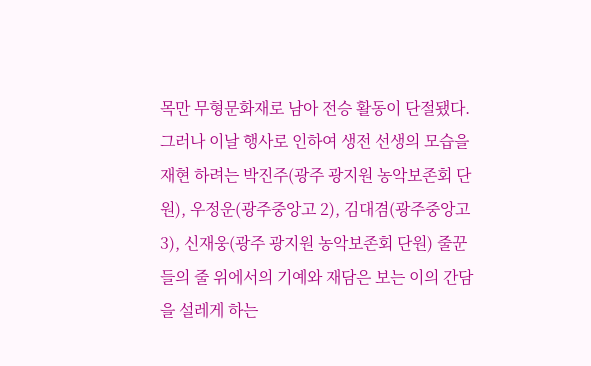목만 무형문화재로 남아 전승 활동이 단절됐다.
그러나 이날 행사로 인하여 생전 선생의 모습을 재현 하려는 박진주(광주 광지원 농악보존회 단원), 우정운(광주중앙고 2), 김대겸(광주중앙고 3), 신재웅(광주 광지원 농악보존회 단원) 줄꾼들의 줄 위에서의 기예와 재담은 보는 이의 간담을 설레게 하는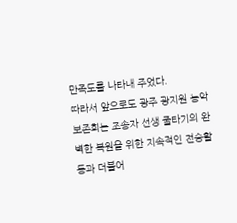만족도를 나타내 주었다.
따라서 앞으로도 광주 광지원 농악보존회는 조송자 선생 줄타기의 완벽한 복원을 위한 지속적인 전승활동과 더불어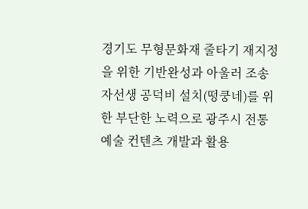경기도 무형문화재 줄타기 재지정을 위한 기반완성과 아울러 조송자선생 공덕비 설치(떵쿵네)를 위한 부단한 노력으로 광주시 전통예술 컨텐츠 개발과 활용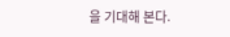을 기대해 본다.